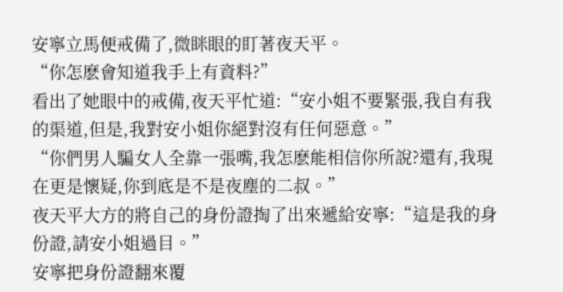安寧立馬便戒備了,微眯眼的盯著夜天平。
“你怎麽會知道我手上有資料?”
看出了她眼中的戒備,夜天平忙道:“安小姐不要緊張,我自有我的渠道,但是,我對安小姐你絕對沒有任何惡意。”
“你們男人騙女人全靠一張嘴,我怎麽能相信你所說?還有,我現在更是懷疑,你到底是不是夜塵的二叔。”
夜天平大方的將自己的身份證掏了出來遞給安寧:“這是我的身份證,請安小姐過目。”
安寧把身份證翻來覆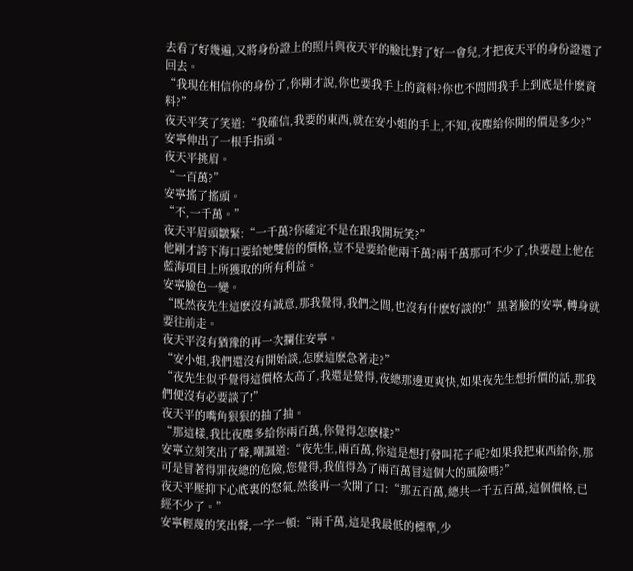去看了好幾遍,又將身份證上的照片與夜天平的臉比對了好一會兒,才把夜天平的身份證還了回去。
“我現在相信你的身份了,你剛才說,你也要我手上的資料?你也不問問我手上到底是什麽資料?”
夜天平笑了笑道:“我確信,我要的東西,就在安小姐的手上,不知,夜塵給你開的價是多少?”
安寧伸出了一根手指頭。
夜天平挑眉。
“一百萬?”
安寧搖了搖頭。
“不,一千萬。”
夜天平眉頭皺緊:“一千萬?你確定不是在跟我開玩笑?”
他剛才誇下海口要給她雙倍的價格,豈不是要給他兩千萬?兩千萬那可不少了,快要趕上他在藍海項目上所獲取的所有利益。
安寧臉色一變。
“既然夜先生這麽沒有誠意,那我覺得,我們之間,也沒有什麽好談的!”黑著臉的安寧,轉身就要往前走。
夜天平沒有猶豫的再一次攔住安寧。
“安小姐,我們還沒有開始談,怎麽這麽急著走?”
“夜先生似乎覺得這價格太高了,我還是覺得,夜總那邊更爽快,如果夜先生想折價的話,那我們便沒有必要談了!”
夜天平的嘴角狠狠的抽了抽。
“那這樣,我比夜塵多給你兩百萬,你覺得怎麽樣?”
安寧立刻笑出了聲,嘲諷道:“夜先生,兩百萬,你這是想打發叫花子呢?如果我把東西給你,那可是冒著得罪夜總的危險,您覺得,我值得為了兩百萬冒這個大的風險嗎?”
夜天平壓抑下心底裏的怒氣,然後再一次開了口:“那五百萬,總共一千五百萬,這個價格,已經不少了。”
安寧輕蔑的笑出聲,一字一頓:“兩千萬,這是我最低的標準,少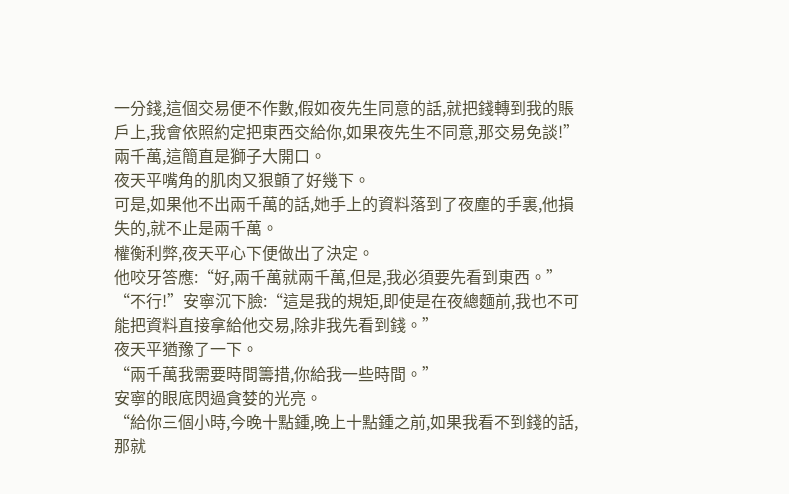一分錢,這個交易便不作數,假如夜先生同意的話,就把錢轉到我的賬戶上,我會依照約定把東西交給你,如果夜先生不同意,那交易免談!”
兩千萬,這簡直是獅子大開口。
夜天平嘴角的肌肉又狠顫了好幾下。
可是,如果他不出兩千萬的話,她手上的資料落到了夜塵的手裏,他損失的,就不止是兩千萬。
權衡利弊,夜天平心下便做出了決定。
他咬牙答應:“好,兩千萬就兩千萬,但是,我必須要先看到東西。”
“不行!”安寧沉下臉:“這是我的規矩,即使是在夜總麵前,我也不可能把資料直接拿給他交易,除非我先看到錢。”
夜天平猶豫了一下。
“兩千萬我需要時間籌措,你給我一些時間。”
安寧的眼底閃過貪婪的光亮。
“給你三個小時,今晚十點鍾,晚上十點鍾之前,如果我看不到錢的話,那就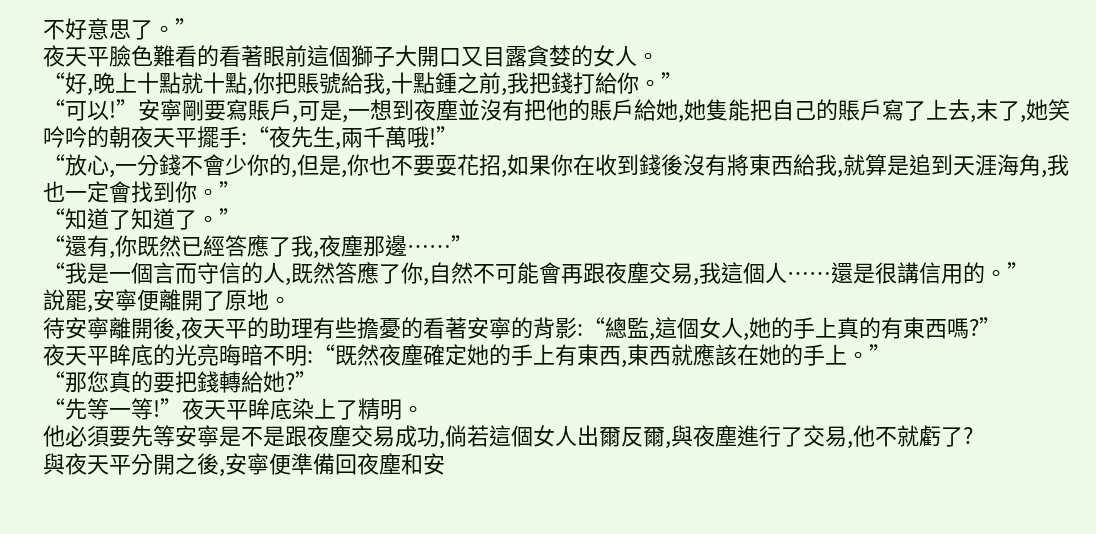不好意思了。”
夜天平臉色難看的看著眼前這個獅子大開口又目露貪婪的女人。
“好,晚上十點就十點,你把賬號給我,十點鍾之前,我把錢打給你。”
“可以!”安寧剛要寫賬戶,可是,一想到夜塵並沒有把他的賬戶給她,她隻能把自己的賬戶寫了上去,末了,她笑吟吟的朝夜天平擺手:“夜先生,兩千萬哦!”
“放心,一分錢不會少你的,但是,你也不要耍花招,如果你在收到錢後沒有將東西給我,就算是追到天涯海角,我也一定會找到你。”
“知道了知道了。”
“還有,你既然已經答應了我,夜塵那邊……”
“我是一個言而守信的人,既然答應了你,自然不可能會再跟夜塵交易,我這個人……還是很講信用的。”
說罷,安寧便離開了原地。
待安寧離開後,夜天平的助理有些擔憂的看著安寧的背影:“總監,這個女人,她的手上真的有東西嗎?”
夜天平眸底的光亮晦暗不明:“既然夜塵確定她的手上有東西,東西就應該在她的手上。”
“那您真的要把錢轉給她?”
“先等一等!”夜天平眸底染上了精明。
他必須要先等安寧是不是跟夜塵交易成功,倘若這個女人出爾反爾,與夜塵進行了交易,他不就虧了?
與夜天平分開之後,安寧便準備回夜塵和安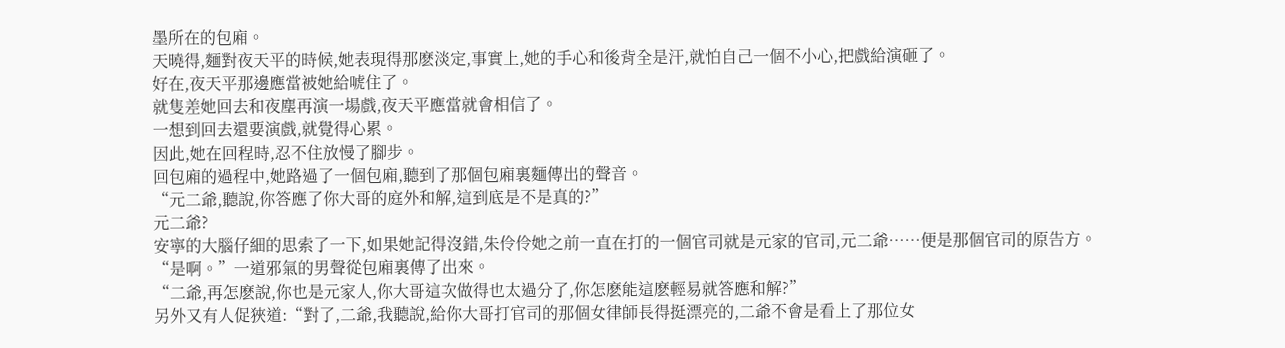墨所在的包廂。
天曉得,麵對夜天平的時候,她表現得那麽淡定,事實上,她的手心和後背全是汗,就怕自己一個不小心,把戲給演砸了。
好在,夜天平那邊應當被她給唬住了。
就隻差她回去和夜塵再演一場戲,夜天平應當就會相信了。
一想到回去還要演戲,就覺得心累。
因此,她在回程時,忍不住放慢了腳步。
回包廂的過程中,她路過了一個包廂,聽到了那個包廂裏麵傳出的聲音。
“元二爺,聽說,你答應了你大哥的庭外和解,這到底是不是真的?”
元二爺?
安寧的大腦仔細的思索了一下,如果她記得沒錯,朱伶伶她之前一直在打的一個官司就是元家的官司,元二爺……便是那個官司的原告方。
“是啊。”一道邪氣的男聲從包廂裏傳了出來。
“二爺,再怎麽說,你也是元家人,你大哥這次做得也太過分了,你怎麽能這麽輕易就答應和解?”
另外又有人促狹道:“對了,二爺,我聽說,給你大哥打官司的那個女律師長得挺漂亮的,二爺不會是看上了那位女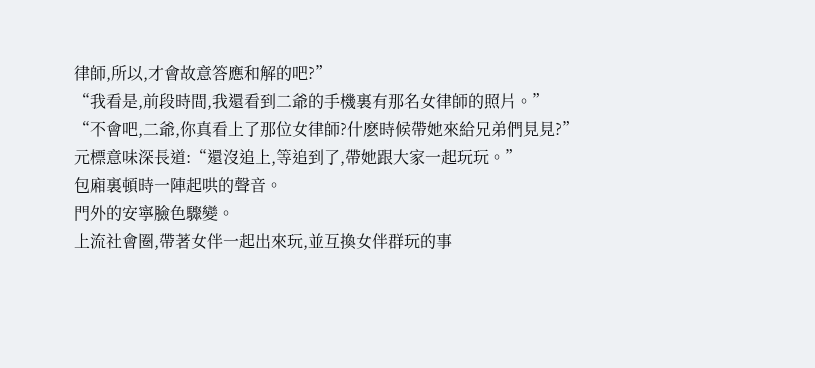律師,所以,才會故意答應和解的吧?”
“我看是,前段時間,我還看到二爺的手機裏有那名女律師的照片。”
“不會吧,二爺,你真看上了那位女律師?什麽時候帶她來給兄弟們見見?”
元標意味深長道:“還沒追上,等追到了,帶她跟大家一起玩玩。”
包廂裏頓時一陣起哄的聲音。
門外的安寧臉色驟變。
上流社會圈,帶著女伴一起出來玩,並互換女伴群玩的事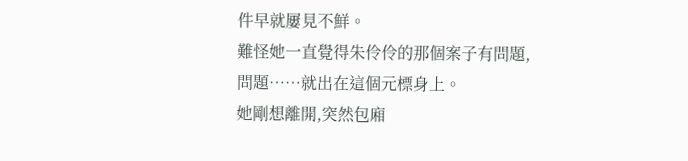件早就屢見不鮮。
難怪她一直覺得朱伶伶的那個案子有問題,問題……就出在這個元標身上。
她剛想離開,突然包廂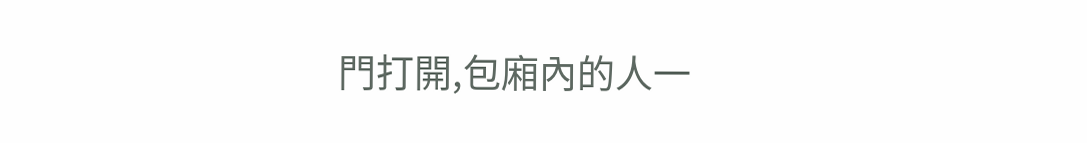門打開,包廂內的人一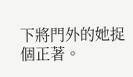下將門外的她捉個正著。